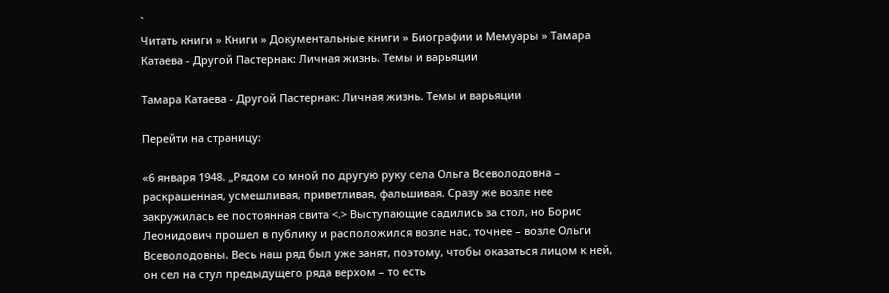`
Читать книги » Книги » Документальные книги » Биографии и Мемуары » Тамара Катаева - Другой Пастернак: Личная жизнь. Темы и варьяции

Тамара Катаева - Другой Пастернак: Личная жизнь. Темы и варьяции

Перейти на страницу:

«6 января 1948. „Рядом со мной по другую руку села Ольга Всеволодовна – раскрашенная, усмешливая, приветливая, фальшивая. Сразу же возле нее закружилась ее постоянная свита <.> Выступающие садились за стол, но Борис Леонидович прошел в публику и расположился возле нас, точнее – возле Ольги Всеволодовны. Весь наш ряд был уже занят, поэтому, чтобы оказаться лицом к ней, он сел на стул предыдущего ряда верхом – то есть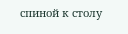спиной к столу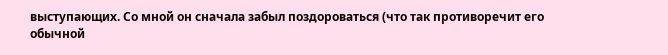выступающих. Со мной он сначала забыл поздороваться (что так противоречит его обычной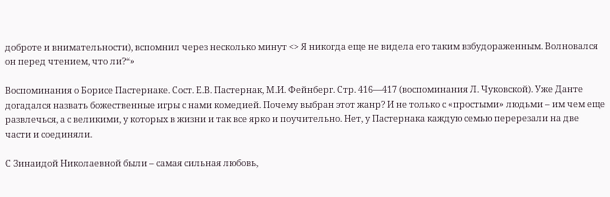доброте и внимательности), вспомнил через несколько минут <> Я никогда еще не видела его таким взбудораженным. Волновался он перед чтением, что ли?“»

Воспоминания о Борисе Пастернаке. Сост. Е.В. Пастернак, М.И. Фейнберг. Стр. 416—417 (воспоминания Л. Чуковской). Уже Данте догадался назвать божественные игры с нами комедией. Почему выбран этот жанр? И не только с «простыми» людьми – им чем еще развлечься, а с великими, у которых в жизни и так все ярко и поучительно. Нет, у Пастернака каждую семью перерезали на две части и соединяли.

С Зинаидой Николаевной были – самая сильная любовь,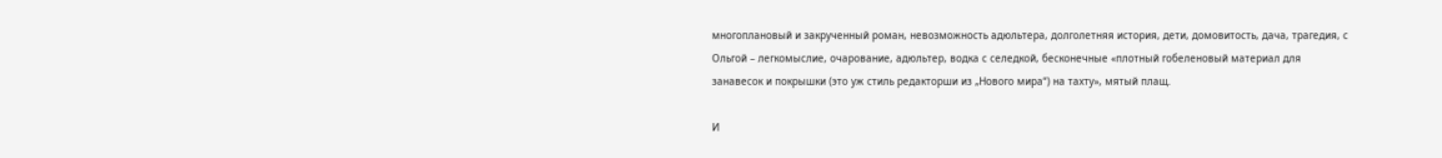многоплановый и закрученный роман, невозможность адюльтера, долголетняя история, дети, домовитость, дача, трагедия, с Ольгой – легкомыслие, очарование, адюльтер, водка с селедкой, бесконечные «плотный гобеленовый материал для занавесок и покрышки (это уж стиль редакторши из „Нового мира“) на тахту», мятый плащ.

И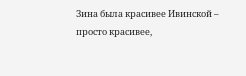Зина была красивее Ивинской – просто красивее,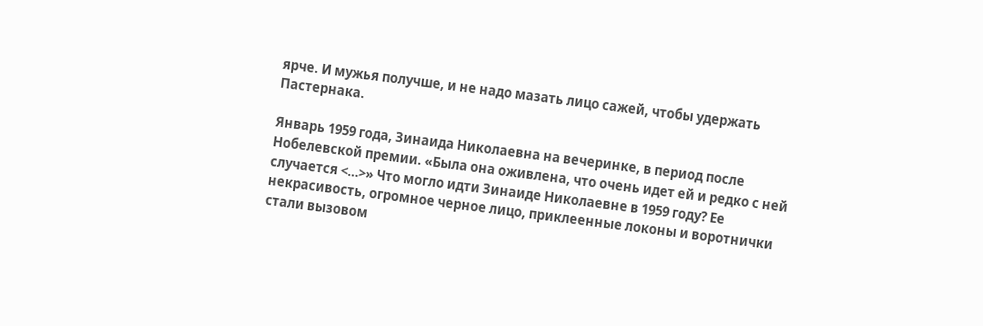ярче. И мужья получше, и не надо мазать лицо сажей, чтобы удержать Пастернака.

Январь 1959 года, Зинаида Николаевна на вечеринке, в период после Нобелевской премии. «Была она оживлена, что очень идет ей и редко с ней случается <…>» Что могло идти Зинаиде Николаевне в 1959 году? Ее некрасивость, огромное черное лицо, приклеенные локоны и воротнички стали вызовом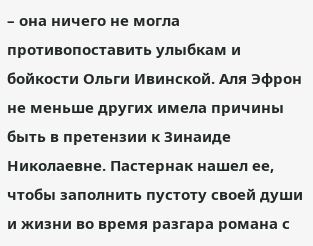– она ничего не могла противопоставить улыбкам и бойкости Ольги Ивинской. Аля Эфрон не меньше других имела причины быть в претензии к Зинаиде Николаевне. Пастернак нашел ее, чтобы заполнить пустоту своей души и жизни во время разгара романа с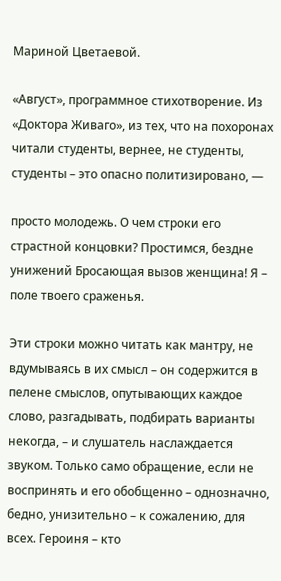Мариной Цветаевой.

«Август», программное стихотворение. Из «Доктора Живаго», из тех, что на похоронах читали студенты, вернее, не студенты, студенты – это опасно политизировано, —

просто молодежь. О чем строки его страстной концовки? Простимся, бездне унижений Бросающая вызов женщина! Я – поле твоего сраженья.

Эти строки можно читать как мантру, не вдумываясь в их смысл – он содержится в пелене смыслов, опутывающих каждое слово, разгадывать, подбирать варианты некогда, – и слушатель наслаждается звуком. Только само обращение, если не воспринять и его обобщенно – однозначно, бедно, унизительно – к сожалению, для всех. Героиня – кто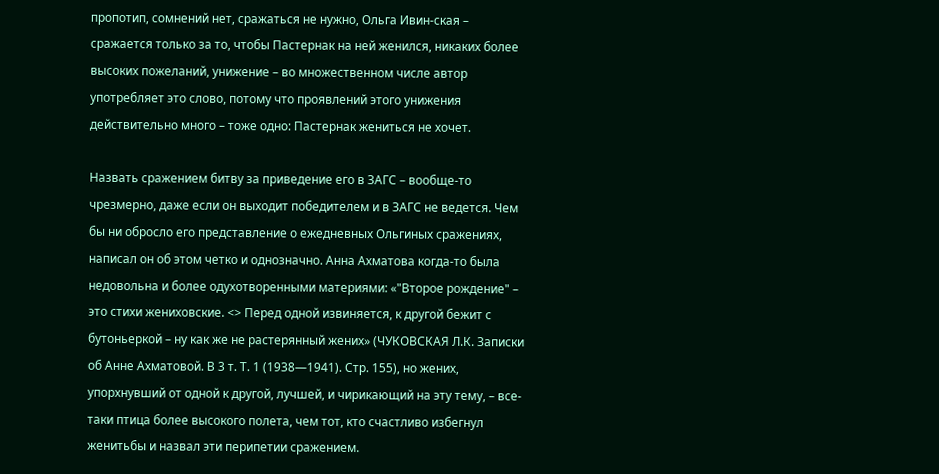пропотип, сомнений нет, сражаться не нужно, Ольга Ивин-ская – сражается только за то, чтобы Пастернак на ней женился, никаких более высоких пожеланий, унижение – во множественном числе автор употребляет это слово, потому что проявлений этого унижения действительно много – тоже одно: Пастернак жениться не хочет.

Назвать сражением битву за приведение его в ЗАГС – вообще-то чрезмерно, даже если он выходит победителем и в ЗАГС не ведется. Чем бы ни обросло его представление о ежедневных Ольгиных сражениях, написал он об этом четко и однозначно. Анна Ахматова когда-то была недовольна и более одухотворенными материями: «"Второе рождение" – это стихи жениховские. <> Перед одной извиняется, к другой бежит с бутоньеркой – ну как же не растерянный жених» (ЧУКОВСКАЯ Л.К. Записки об Анне Ахматовой. В 3 т. Т. 1 (1938—1941). Стр. 155), но жених, упорхнувший от одной к другой, лучшей, и чирикающий на эту тему, – все-таки птица более высокого полета, чем тот, кто счастливо избегнул женитьбы и назвал эти перипетии сражением.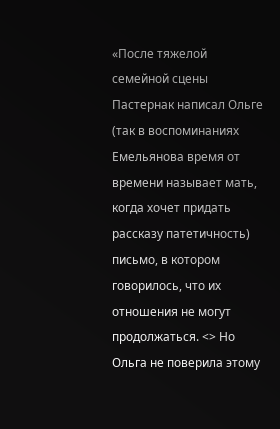«После тяжелой семейной сцены Пастернак написал Ольге (так в воспоминаниях Емельянова время от времени называет мать, когда хочет придать рассказу патетичность) письмо, в котором говорилось, что их отношения не могут продолжаться. <> Но Ольга не поверила этому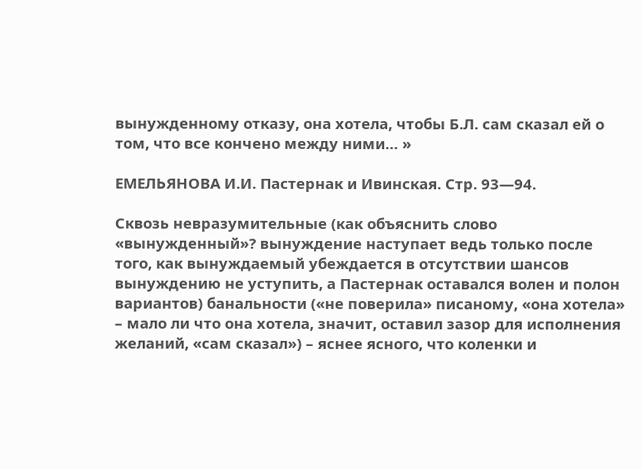вынужденному отказу, она хотела, чтобы Б.Л. сам сказал ей о том, что все кончено между ними… »

ЕМЕЛЬЯНОВА И.И. Пастернак и Ивинская. Стр. 93—94.

Сквозь невразумительные (как объяснить слово «вынужденный»? вынуждение наступает ведь только после того, как вынуждаемый убеждается в отсутствии шансов вынуждению не уступить, а Пастернак оставался волен и полон вариантов) банальности («не поверила» писаному, «она хотела» – мало ли что она хотела, значит, оставил зазор для исполнения желаний, «сам сказал») – яснее ясного, что коленки и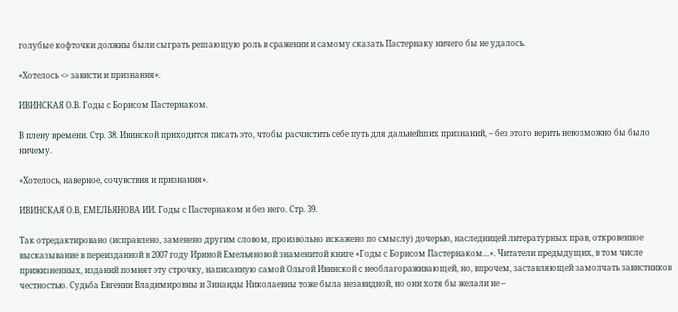голубые кофточки должны были сыграть решающую роль в сражении и самому сказать Пастернаку ничего бы не удалось.

«Хотелось <> зависти и признания».

ИВИНСКАЯ О.В. Годы с Борисом Пастернаком.

В плену времени. Стр. 38. Ивинской приходится писать это, чтобы расчистить себе путь для дальнейших признаний, – без этого верить невозможно бы было ничему.

«Хотелось, наверное, сочувствия и признания».

ИВИНСКАЯ О.В, ЕМЕЛЬЯНОВА ИИ. Годы с Пастернаком и без него. Стр. 39.

Так отредактировано (исправлено, заменено другим словом, произвольно искажено по смыслу) дочерью, наследницей литературных прав, откровенное высказывание в переизданной в 2007 году Ириной Емельяновой знаменитой книге «Годы с Борисом Пастернаком…». Читатели предыдущих, в том числе прижизненных, изданий помнят эту строчку, написанную самой Ольгой Ивинской с необлагораживающей, но, впрочем, заставляющей замолчать завистников честностью. Судьба Евгении Владимировны и Зинаиды Николаевны тоже была незавидной, но они хотя бы желали не –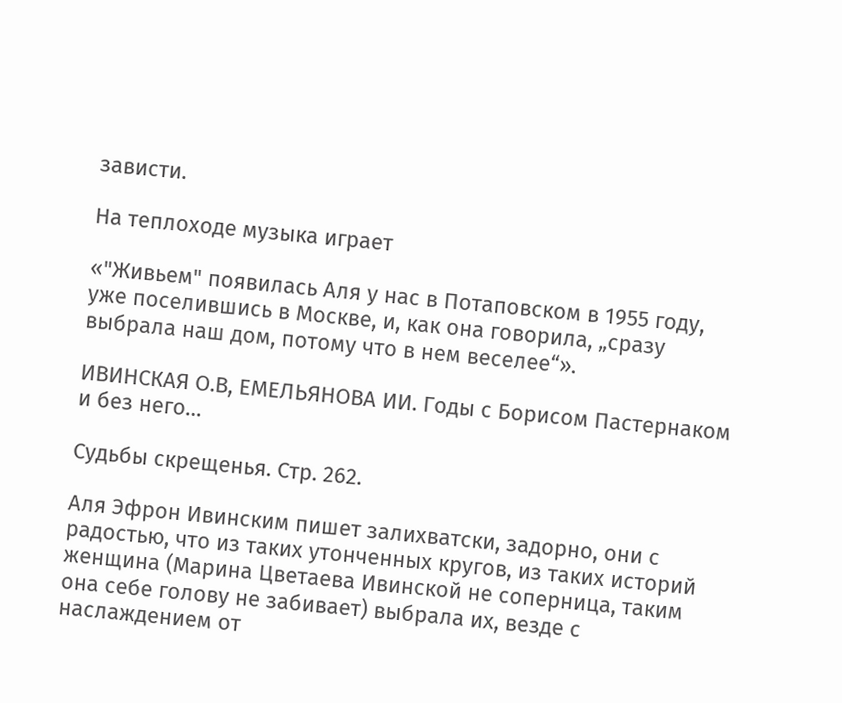зависти.

На теплоходе музыка играет

«"Живьем" появилась Аля у нас в Потаповском в 1955 году, уже поселившись в Москве, и, как она говорила, „сразу выбрала наш дом, потому что в нем веселее“».

ИВИНСКАЯ О.В, ЕМЕЛЬЯНОВА ИИ. Годы с Борисом Пастернаком и без него…

Судьбы скрещенья. Стр. 262.

Аля Эфрон Ивинским пишет залихватски, задорно, они с радостью, что из таких утонченных кругов, из таких историй женщина (Марина Цветаева Ивинской не соперница, таким она себе голову не забивает) выбрала их, везде с наслаждением от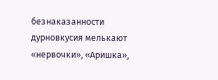безнаказанности дурновкусия мелькают «нервочки», «Аришка»,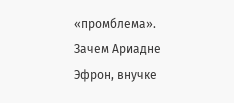«промблема». Зачем Ариадне Эфрон, внучке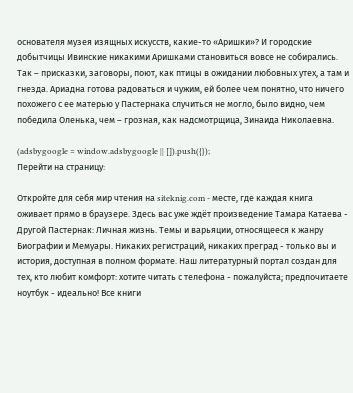основателя музея изящных искусств, какие-то «Аришки»? И городские добытчицы Ивинские никакими Аришками становиться вовсе не собирались. Так – присказки, заговоры, поют, как птицы в ожидании любовных утех, а там и гнезда. Ариадна готова радоваться и чужим, ей более чем понятно, что ничего похожего с ее матерью у Пастернака случиться не могло, было видно, чем победила Оленька, чем – грозная, как надсмотрщица, Зинаида Николаевна.

(adsbygoogle = window.adsbygoogle || []).push({});
Перейти на страницу:

Откройте для себя мир чтения на siteknig.com - месте, где каждая книга оживает прямо в браузере. Здесь вас уже ждёт произведение Тамара Катаева - Другой Пастернак: Личная жизнь. Темы и варьяции, относящееся к жанру Биографии и Мемуары. Никаких регистраций, никаких преград - только вы и история, доступная в полном формате. Наш литературный портал создан для тех, кто любит комфорт: хотите читать с телефона - пожалуйста; предпочитаете ноутбук - идеально! Все книги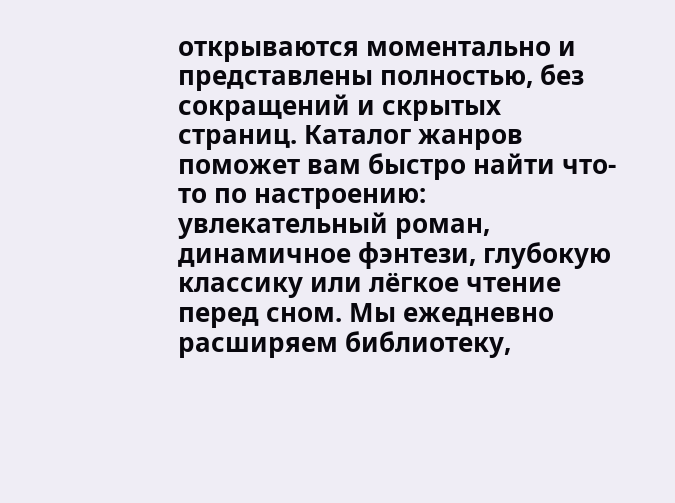открываются моментально и представлены полностью, без сокращений и скрытых страниц. Каталог жанров поможет вам быстро найти что-то по настроению: увлекательный роман, динамичное фэнтези, глубокую классику или лёгкое чтение перед сном. Мы ежедневно расширяем библиотеку,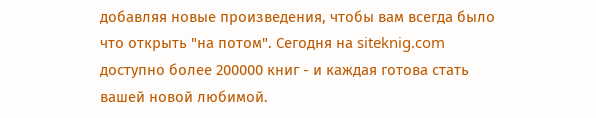добавляя новые произведения, чтобы вам всегда было что открыть "на потом". Сегодня на siteknig.com доступно более 200000 книг - и каждая готова стать вашей новой любимой.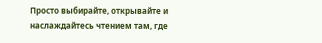Просто выбирайте, открывайте и наслаждайтесь чтением там, где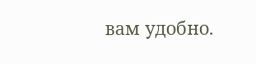вам удобно.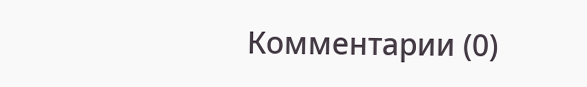Комментарии (0)